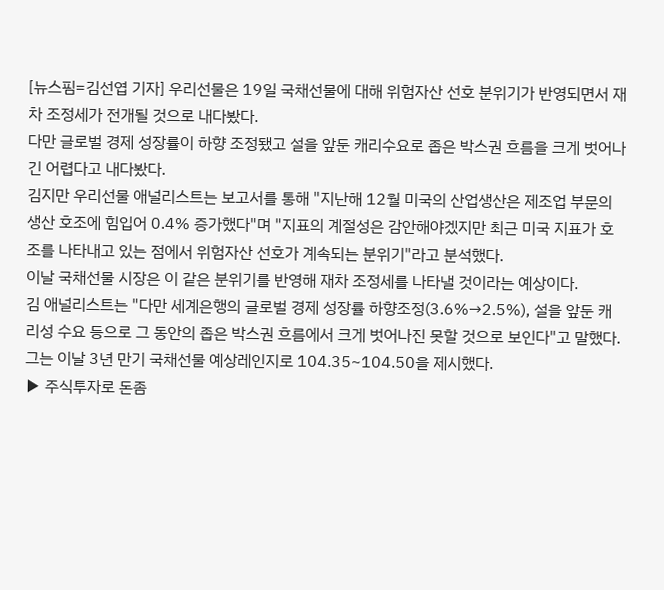[뉴스핌=김선엽 기자] 우리선물은 19일 국채선물에 대해 위험자산 선호 분위기가 반영되면서 재차 조정세가 전개될 것으로 내다봤다.
다만 글로벌 경제 성장률이 하향 조정됐고 설을 앞둔 캐리수요로 좁은 박스권 흐름을 크게 벗어나긴 어렵다고 내다봤다.
김지만 우리선물 애널리스트는 보고서를 통해 "지난해 12월 미국의 산업생산은 제조업 부문의 생산 호조에 힘입어 0.4% 증가했다"며 "지표의 계절성은 감안해야겠지만 최근 미국 지표가 호조를 나타내고 있는 점에서 위험자산 선호가 계속되는 분위기"라고 분석했다.
이날 국채선물 시장은 이 같은 분위기를 반영해 재차 조정세를 나타낼 것이라는 예상이다.
김 애널리스트는 "다만 세계은행의 글로벌 경제 성장률 하향조정(3.6%→2.5%), 설을 앞둔 캐리성 수요 등으로 그 동안의 좁은 박스권 흐름에서 크게 벗어나진 못할 것으로 보인다"고 말했다.
그는 이날 3년 만기 국채선물 예상레인지로 104.35~104.50을 제시했다.
▶ 주식투자로 돈좀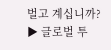벌고 계십니까?
▶ 글로벌 투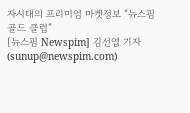자시대의 프리미엄 마켓정보 “뉴스핌 골드 클럽”
[뉴스핌 Newspim] 김선엽 기자 (sunup@newspim.com)